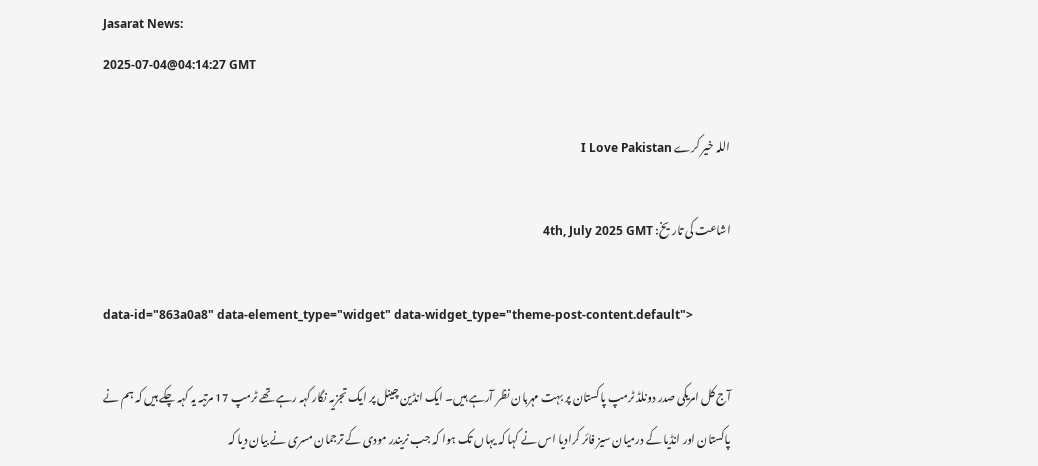Jasarat News:
2025-07-04@04:14:27 GMT

اللہ خیر کرے I Love Pakistan

اشاعت کی تاریخ: 4th, July 2025 GMT

data-id="863a0a8" data-element_type="widget" data-widget_type="theme-post-content.default">

آج کل امریکی صدر دونلڈ ٹرمپ پاکستان پر بہت مہربان نظر آرہے ہیں۔ ایک انڈین چینل پر ایک تجزیہ نگار کہہ رہے تھے ٹرمپ 17 مرتبہ یہ کہہ چکے ہیں کہ ہم نے پاکستان اور انڈیا کے درمیان سیز فائر کرادیا اس نے کہا کہ یہاں تک ہوا کہ جب نریندر مودی کے ترجمان مسری نے بیان دیا کہ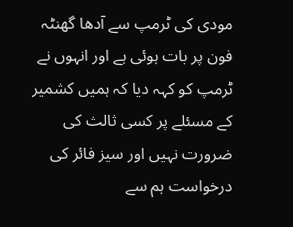مودی کی ٹرمپ سے آدھا گھنٹہ فون پر بات ہوئی ہے اور انہوں نے ٹرمپ کو کہہ دیا کہ ہمیں کشمیر کے مسئلے پر کسی ثالث کی ضرورت نہیں اور سیز فائر کی درخواست ہم سے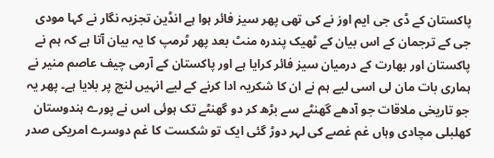پاکستان کے ڈی جی ایم اوز نے کی تھی پھر سیز فائر ہوا ہے انڈین تجزیہ نگار نے کہا مودی جی کے ترجمان کے اس بیان کے ٹھیک پندرہ منٹ بعد پھر ٹرمپ کا یہ بیان آتا ہے کہ ہم نے پاکستان اور بھارت کے درمیان سیز فائر کرایا ہے اور پاکستان کے آرمی چیف عاصم منیر نے ہماری بات مان لی اسی لیے ہم نے ان کا شکریہ ادا کرنے کے لیے انہیں لنچ پر بلایا ہے۔ پھر یہ جو تاریخی ملاقات جو آدھے گھنٹے سے بڑھ کر دو گھنٹے تک ہوئی اس نے پورے ہندوستان کھلبلی مچادی وہاں غم غصے کی لہر دوڑ گئی ایک تو شکست کا غم دوسرے امریکی صدر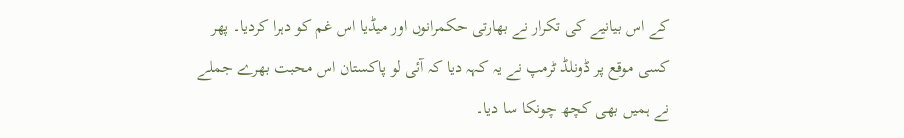کے اس بیانیے کی تکرار نے بھارتی حکمرانوں اور میڈیا اس غم کو دہرا کردیا۔ پھر کسی موقع پر ڈونلڈ ٹرمپ نے یہ کہہ دیا کہ آئی لو پاکستان اس محبت بھرے جملے نے ہمیں بھی کچھ چونکا سا دیا۔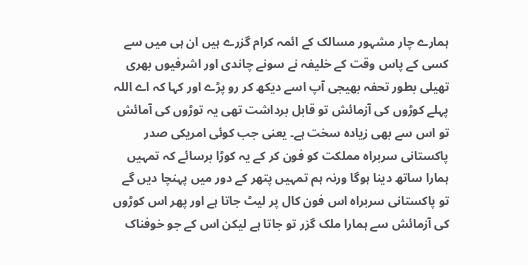ہمارے چار مشہور مسالک کے ائمہ کرام گزرے ہیں ان ہی میں سے کسی کے پاس وقت کے خلیفہ نے سونے چاندی اور اشرفیوں بھری تھیلی بطور تحفہ بھیجی آپ اسے دیکھ کر رو پڑے اور کہا کہ اے اللہ پہلے کوڑوں کی آزمائش تو قابل برداشت تھی یہ توڑوں کی آمائش تو اس سے بھی زیادہ سخت ہے۔ یعنی جب کوئی امریکی صدر پاکستانی سربراہ مملکت کو فون کر کے یہ کوڑا برسائے کہ تمہیں ہمارا ساتھ دینا ہوگا ورنہ ہم تمہیں پتھر کے دور میں پہنچا دیں گے تو پاکستانی سربراہ اس فون کال پر لیٹ جاتا ہے اور پھر اس کوڑوں کی آزمائش سے ہمارا ملک گزر تو جاتا ہے لیکن اس کے جو خوفناک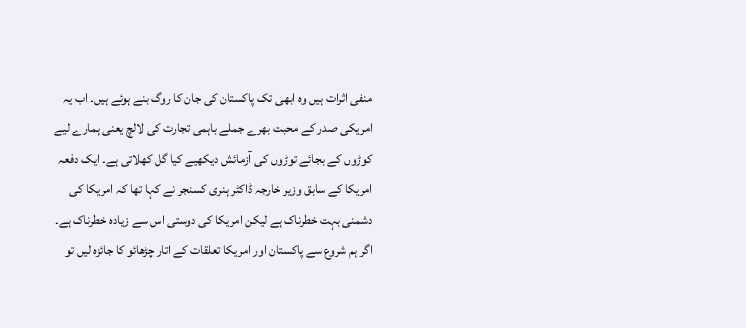منفی اثرات ہیں وہ ابھی تک پاکستان کی جان کا روگ بنے ہوئے ہیں۔ اب یہ امریکی صدر کے محبت بھرے جملے باہمی تجارت کی لالچ یعنی ہمارے لیے کوڑوں کے بجائے توڑوں کی آزمائش دیکھیے کیا گل کھلاتی ہے۔ ایک دفعہ امریکا کے سابق وزیر خارجہ ڈاکٹر ہنری کسنجر نے کہا تھا کہ امریکا کی دشمنی بہت خطرناک ہے لیکن امریکا کی دوستی اس سے زیادہ خطرناک ہے۔ اگر ہم شروع سے پاکستان اور امریکا تعلقات کے اتار چڑھائو کا جائزہ لیں تو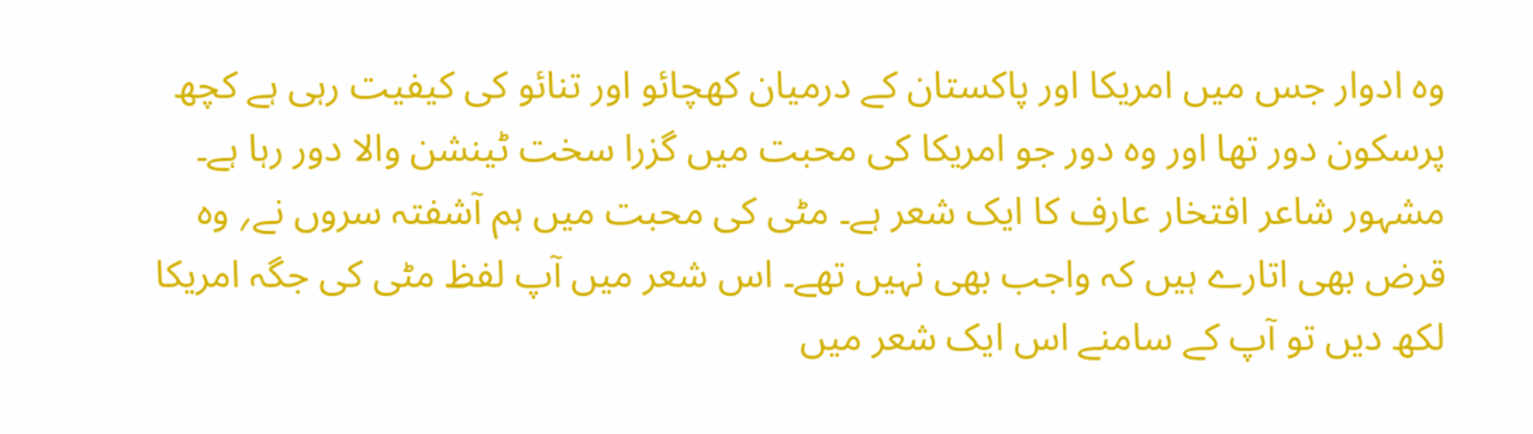وہ ادوار جس میں امریکا اور پاکستان کے درمیان کھچائو اور تنائو کی کیفیت رہی ہے کچھ پرسکون دور تھا اور وہ دور جو امریکا کی محبت میں گزرا سخت ٹینشن والا دور رہا ہے۔ مشہور شاعر افتخار عارف کا ایک شعر ہے۔ مٹی کی محبت میں ہم آشفتہ سروں نے؍ وہ قرض بھی اتارے ہیں کہ واجب بھی نہیں تھے۔ اس شعر میں آپ لفظ مٹی کی جگہ امریکا لکھ دیں تو آپ کے سامنے اس ایک شعر میں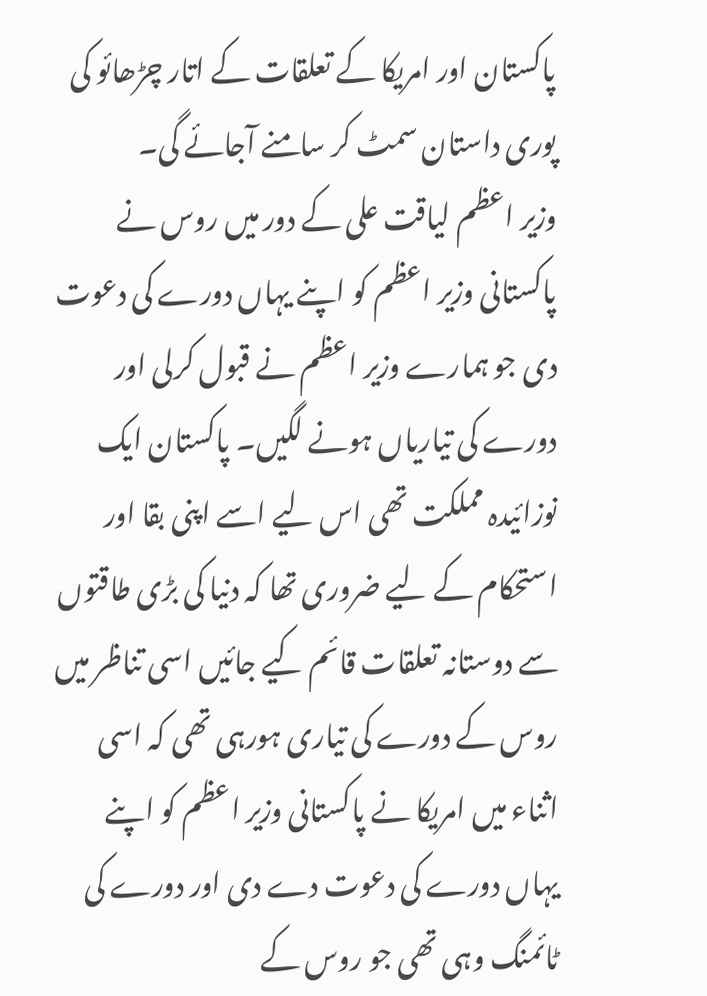پاکستان اور امریکا کے تعلقات کے اتار چڑھائو کی پوری داستان سمٹ کر سامنے آجائے گی۔
وزیر اعظم لیاقت علی کے دور میں روس نے پاکستانی وزیر اعظم کو اپنے یہاں دورے کی دعوت دی جو ہمارے وزیر اعظم نے قبول کرلی اور دورے کی تیاریاں ہونے لگیں۔ پاکستان ایک نوزائیدہ مملکت تھی اس لیے اسے اپنی بقا اور استحکام کے لیے ضروری تھا کہ دنیا کی بڑی طاقتوں سے دوستانہ تعلقات قائم کیے جائیں اسی تناظر میں روس کے دورے کی تیاری ہورہی تھی کہ اسی اثناء میں امریکا نے پاکستانی وزیر اعظم کو اپنے یہاں دورے کی دعوت دے دی اور دورے کی ٹائمنگ وہی تھی جو روس کے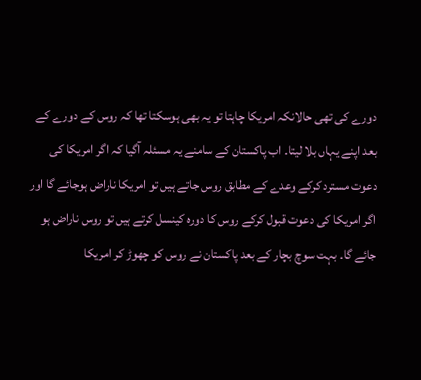دورے کی تھی حالانکہ امریکا چاہتا تو یہ بھی ہوسکتا تھا کہ روس کے دورے کے بعد اپنے یہاں بلا لیتا۔ اب پاکستان کے سامنے یہ مسئلہ آگیا کہ اگر امریکا کی دعوت مسترد کرکے وعدے کے مطابق روس جاتے ہیں تو امریکا ناراض ہوجائے گا اور اگر امریکا کی دعوت قبول کرکے روس کا دورہ کینسل کرتے ہیں تو روس ناراض ہو جائے گا۔ بہت سوچ بچار کے بعد پاکستان نے روس کو چھوڑ کر امریکا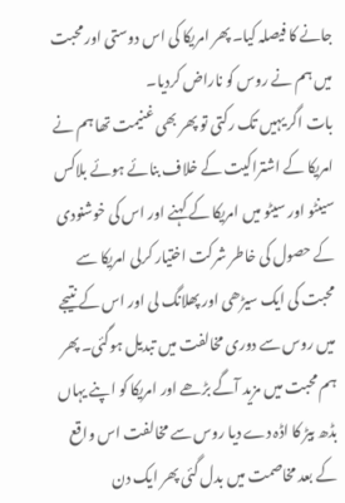جانے کا فیصلہ کیا۔ پھر امریکا کی اس دوستی اور محبت میں ہم نے روس کو ناراض کردیا۔
بات اگر یہیں تک رکتی تو پھر بھی غنیمت تھا ہم نے امریکا کے اشتراکیت کے خلاف بنائے ہوئے بلاکس سینٹو اور سیٹو میں امریکا کے کہنے اور اس کی خوشنودی کے حصول کی خاطر شرکت اختیار کرلی امریکا سے محبت کی ایک سیڑھی اور پھلانگ لی اور اس کے نتیجے میں روس سے دوری مخالفت میں تبدیل ہوگئی۔ پھر ہم محبت میں مزید آگے بڑھے اور امریکا کو اپنے یہاں بڈھ بیڑ کا اڈہ دے دیا روس سے مخالفت اس واقع کے بعد مخاصمت میں بدل گئی پھر ایک دن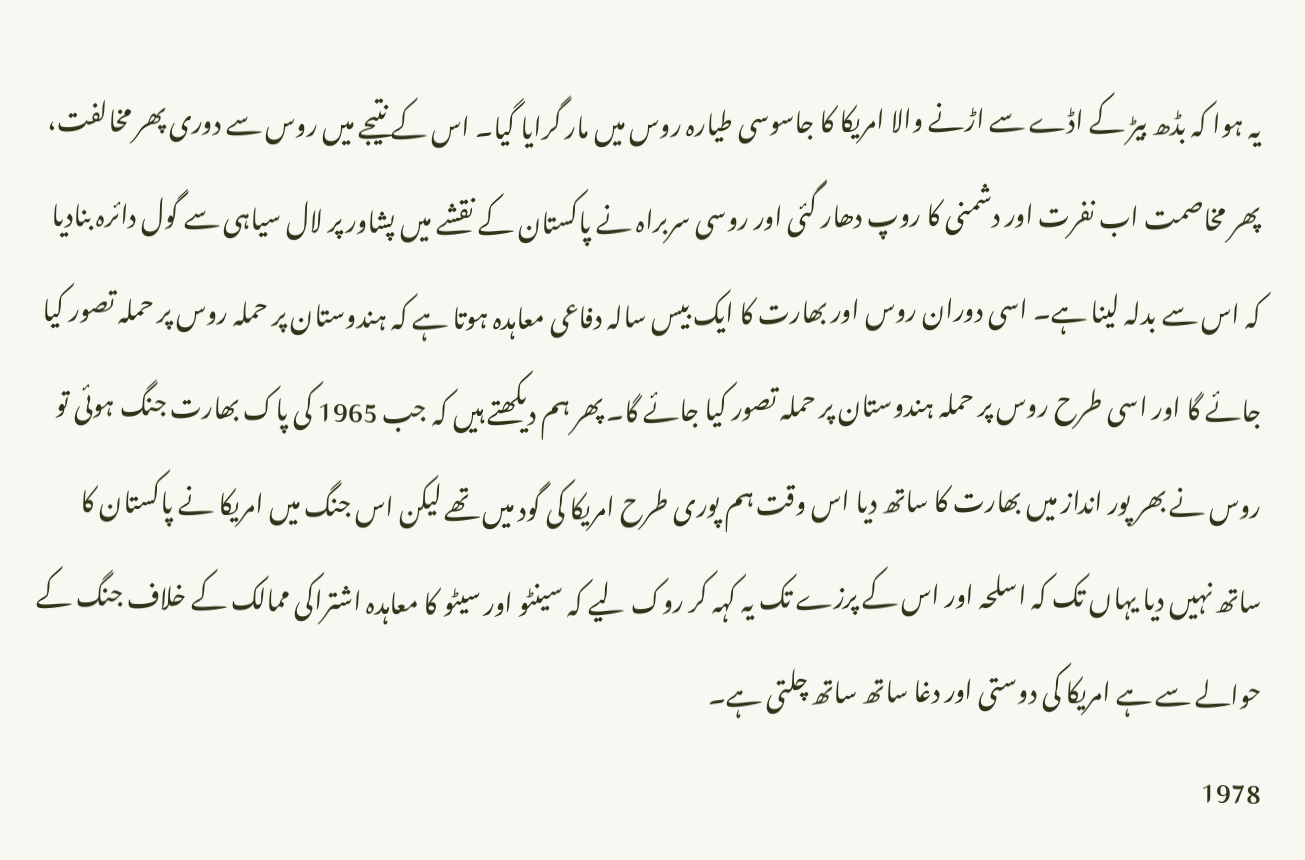یہ ہوا کہ بڈھ بیڑ کے اڈے سے اڑنے والا امریکا کا جاسوسی طیارہ روس میں مار گرایا گیا۔ اس کے نتیجے میں روس سے دوری پھر مخالفت، پھر مخاصمت اب نفرت اور دشمنی کا روپ دھار گئی اور روسی سربراہ نے پاکستان کے نقشے میں پشاور پر لال سیاہی سے گول دائرہ بنادیا کہ اس سے بدلہ لینا ہے۔ اسی دوران روس اور بھارت کا ایک بیس سالہ دفاعی معاہدہ ہوتا ہے کہ ہندوستان پر حملہ روس پر حملہ تصور کیا جائے گا اور اسی طرح روس پر حملہ ہندوستان پر حملہ تصور کیا جائے گا۔ پھر ہم دیکھتے ہیں کہ جب 1965 کی پاک بھارت جنگ ہوئی تو روس نے بھر پور انداز میں بھارت کا ساتھ دیا اس وقت ہم پوری طرح امریکا کی گود میں تھے لیکن اس جنگ میں امریکا نے پاکستان کا ساتھ نہیں دیا یہاں تک کہ اسلحہ اور اس کے پرزے تک یہ کہہ کر روک لیے کہ سینٹو اور سیٹو کا معاہدہ اشتراکی ممالک کے خلاف جنگ کے حوالے سے ہے امریکا کی دوستی اور دغا ساتھ ساتھ چلتی ہے۔
1978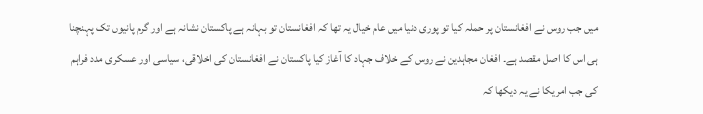میں جب روس نے افغانستان پر حملہ کیا تو پوری دنیا میں عام خیال یہ تھا کہ افغانستان تو بہانہ ہے پاکستان نشانہ ہے اور گرم پانیوں تک پہنچنا ہی اس کا اصل مقصد ہے۔ افغان مجاہدین نے روس کے خلاف جہاد کا آغاز کیا پاکستان نے افغانستان کی اخلاقی، سیاسی اور عسکری مدد فراہم کی جب امریکا نے یہ دیکھا کہ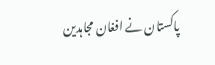پاکستان نے افغان مجاہدین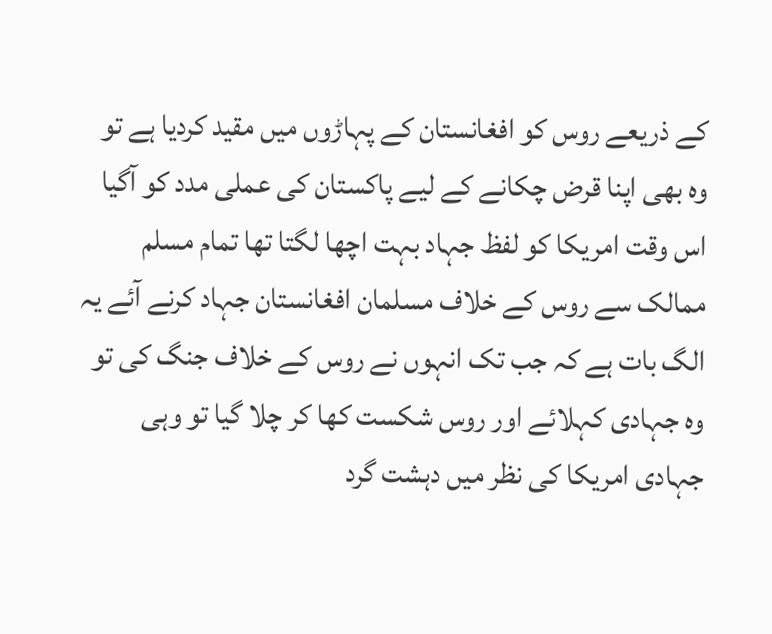کے ذریعے روس کو افغانستان کے پہاڑوں میں مقید کردیا ہے تو وہ بھی اپنا قرض چکانے کے لیے پاکستان کی عملی مدد کو آگیا اس وقت امریکا کو لفظ جہاد بہت اچھا لگتا تھا تمام مسلم ممالک سے روس کے خلاف مسلمان افغانستان جہاد کرنے آئے یہ الگ بات ہے کہ جب تک انہوں نے روس کے خلاف جنگ کی تو وہ جہادی کہلائے اور روس شکست کھا کر چلا گیا تو وہی جہادی امریکا کی نظر میں دہشت گرد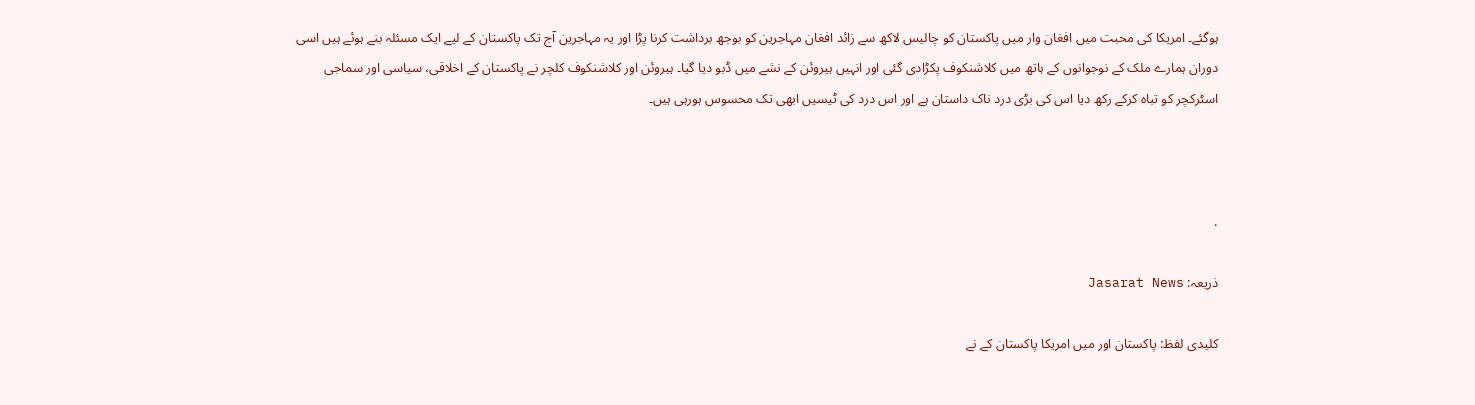ہوگئے۔ امریکا کی محبت میں افغان وار میں پاکستان کو چالیس لاکھ سے زائد افغان مہاجرین کو بوجھ برداشت کرنا پڑا اور یہ مہاجرین آج تک پاکستان کے لیے ایک مسئلہ بنے ہوئے ہیں اسی دوران ہمارے ملک کے نوجوانوں کے ہاتھ میں کلاشنکوف پکڑادی گئی اور انہیں ہیروئن کے نشے میں ڈبو دیا گیا۔ ہیروئن اور کلاشنکوف کلچر نے پاکستان کے اخلاقی، سیاسی اور سماجی اسٹرکچر کو تباہ کرکے رکھ دیا اس کی بڑی درد ناک داستان ہے اور اس درد کی ٹیسیں ابھی تک محسوس ہورہی ہیں۔



.

ذریعہ: Jasarat News

کلیدی لفظ: پاکستان اور میں امریکا پاکستان کے نے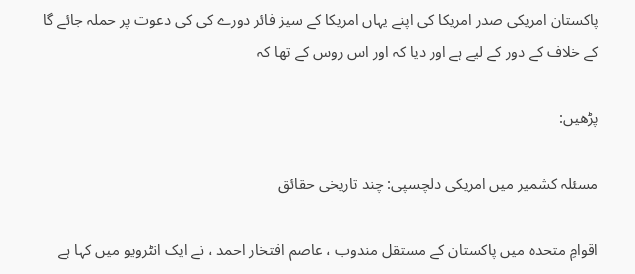پاکستان امریکی صدر امریکا کی اپنے یہاں امریکا کے سیز فائر دورے کی کی دعوت پر حملہ جائے گا کے خلاف کے دور کے لیے ہے اور دیا کہ اور اس روس کے تھا کہ

پڑھیں:

مسئلہ کشمیر میں امریکی دلچسپی: چند تاریخی حقائق

اقوامِ متحدہ میں پاکستان کے مستقل مندوب ، عاصم افتخار احمد ، نے ایک انٹرویو میں کہا ہے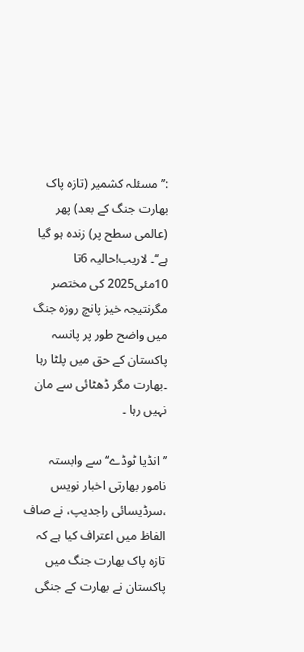:’’ مسئلہ کشمیر (تازہ پاک بھارت جنگ کے بعد) پھر (عالمی سطح پر) زندہ ہو گیا ہے‘‘۔ لاریب!حالیہ 6تا 10مئی2025 کی مختصر مگرنتیجہ خیز پانچ روزہ جنگ میں واضح طور پر پانسہ پاکستان کے حق میں پلٹا رہا ۔بھارت مگر ڈھٹائی سے مان نہیں رہا ۔

’’انڈیا ٹوڈے‘‘ سے وابستہ نامور بھارتی اخبار نویس ،سرڈیسائی راجدیپ، نے صاف الفاظ میں اعتراف کیا ہے کہ تازہ پاک بھارت جنگ میں پاکستان نے بھارت کے جنگی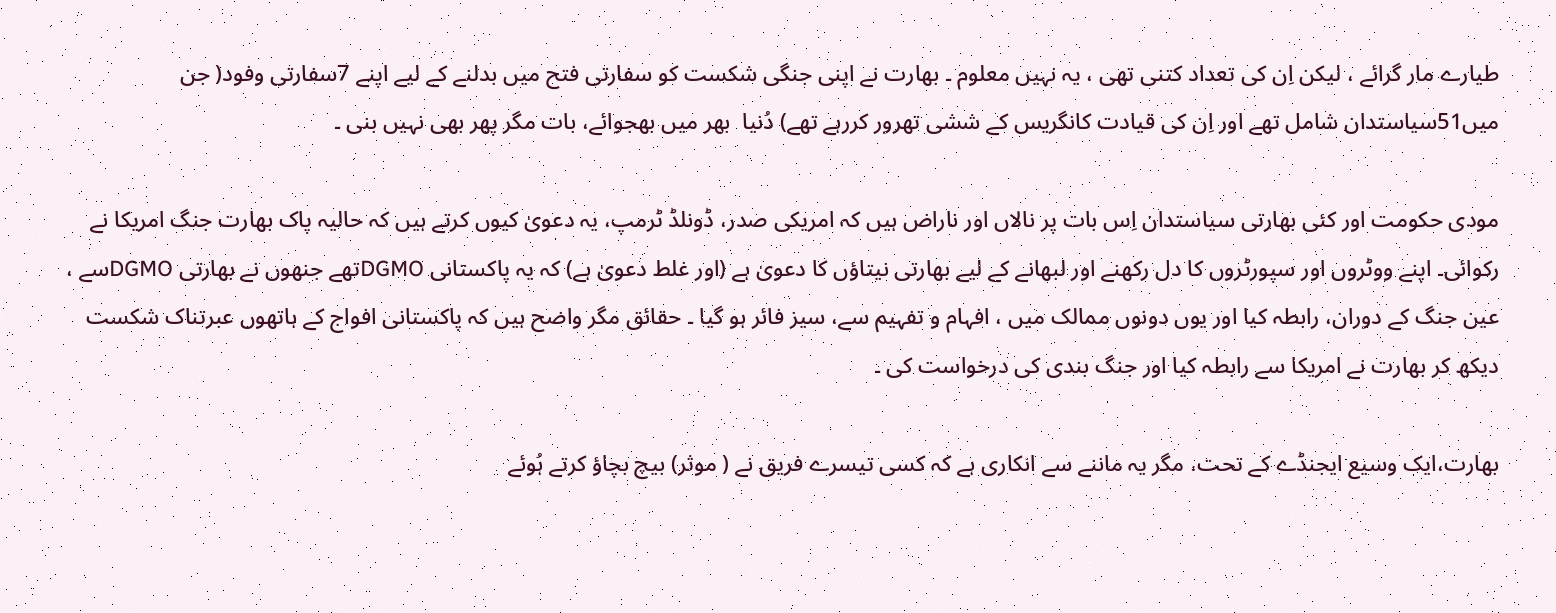طیارے مار گرائے ، لیکن اِن کی تعداد کتنی تھی ، یہ نہیں معلوم ۔ بھارت نے اپنی جنگی شکست کو سفارتی فتح میں بدلنے کے لیے اپنے 7سفارتی وفود( جن میں51سیاستدان شامل تھے اور اِن کی قیادت کانگریس کے ششی تھرور کررہے تھے) دُنیا  بھر میں بھجوائے، بات مگر پھر بھی نہیں بنی ۔

مودی حکومت اور کئی بھارتی سیاستدان اِس بات پر نالاں اور ناراض ہیں کہ امریکی صدر، ڈونلڈ ٹرمپ، یہ دعویٰ کیوں کرتے ہیں کہ حالیہ پاک بھارت جنگ امریکا نے رکوائی۔ اپنے ووٹروں اور سپورٹروں کا دل رکھنے اور لبھانے کے لیے بھارتی نیتاؤں کا دعویٰ ہے (اور غلط دعویٰ ہے) کہ یہ پاکستانی DGMOتھے جنھوں نے بھارتی DGMOسے ، عین جنگ کے دوران، رابطہ کیا اور یوں دونوں ممالک میں ، افہام و تفہیم سے، سیز فائر ہو گیا ۔ حقائق مگر واضح ہیں کہ پاکستانی افواج کے ہاتھوں عبرتناک شکست دیکھ کر بھارت نے امریکا سے رابطہ کیا اور جنگ بندی کی درخواست کی ۔

بھارت،ایک وسیع ایجنڈے کے تحت، مگر یہ ماننے سے انکاری ہے کہ کسی تیسرے فریق نے ( موثر) بیچ بچاؤ کرتے ہُوئے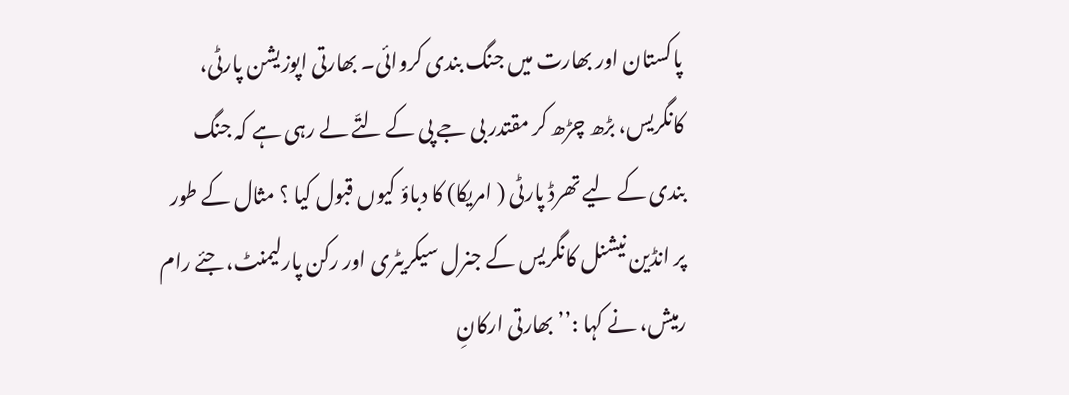پاکستان اور بھارت میں جنگ بندی کروائی۔ بھارتی اپوزیشن پارٹی، کانگریس، بڑھ چڑھ کر مقتدر بی جے پی کے لتّے لے رہی ہے کہ جنگ بندی کے لیے تھرڈ پارٹی ( امریکا) کا دباؤ کیوں قبول کیا ؟ مثال کے طور پر انڈین نیشنل کانگریس کے جنرل سیکریٹری اور رکن پارلیمنٹ، جئے رام رمیش، نے کہا :’’ بھارتی ارکانِ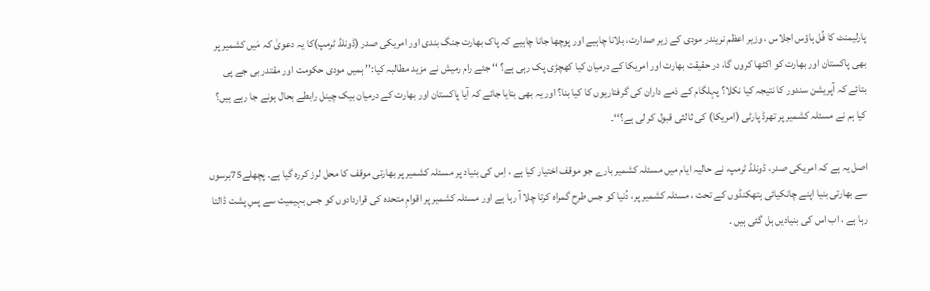پارلیمنٹ کا فُل ہاؤس اجلاس ، وزیر اعظم نریندر مودی کے زیر صدارت، بلانا چاہیے اور پوچھا جانا چاہیے کہ پاک بھارت جنگ بندی اور امریکی صدر (ڈونلڈ ٹرمپ)کا یہ دعویٰ کہ مَیں کشمیر پر بھی پاکستان اور بھارت کو اکٹھا کروں گا، در حقیقت بھارت اور امریکا کے درمیان کیا کھچڑی پک رہی ہے؟ ‘‘ جئے رام رمیش نے مزید مطالبہ کیا:’’ ہمیں مودی حکومت اور مقتدر بی جے پی بتائے کہ آپریشن سندور کا نتیجہ کیا نکلا؟ پہلگام کے ذمے داران کی گرفتاریوں کا کیا بنا؟ اور یہ بھی بتایا جائے کہ آیا پاکستان اور بھارت کے درمیان بیک چینل رابطے بحال ہونے جا رہے ہیں؟ کیا ہم نے مسئلہ کشمیر پر تھرڈ پارٹی (امریکا) کی ثالثی قبول کر لی ہے؟‘‘۔

اصل یہ ہے کہ امریکی صدر، ڈونلڈ ٹرمپ، نے حالیہ ایام میں مسئلہ کشمیر بارے جو موقف اختیار کیا ہے ، اِس کی بنیاد پر مسئلہ کشمیر پر بھارتی موقف کا محل لرز کررہ گیا ہے۔ پچھلے75برسوں سے بھارتی بنیا اپنے چانکیائی ہتھکنڈوں کے تحت ، مسئلہ کشمیر پر، دُنیا کو جس طرح گمراہ کرتا چلا آ رہا ہے اور مسئلہ کشمیر پر اقوامِ متحدہ کی قراردادوں کو جس بہیمیت سے پسِ پشت ڈالتا رہا ہے ، اب اس کی بنیادیں ہل گئی ہیں ۔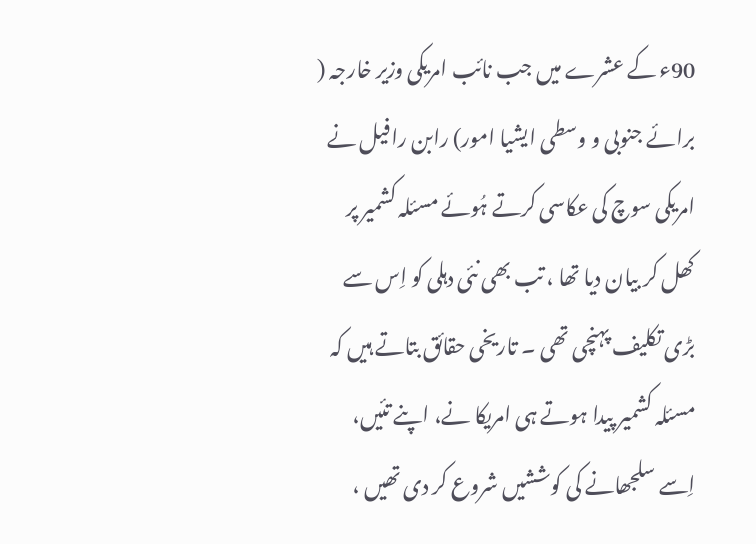90ء کے عشرے میں جب نائب امریکی وزیر خارجہ ( برائے جنوبی و وسطی ایشیا امور) رابن رافیل نے امریکی سوچ کی عکاسی کرتے ہُوئے مسئلہ کشمیر پر کھل کر بیان دیا تھا ، تب بھی نئی دہلی کو اِس سے بڑی تکلیف پہنچی تھی ۔ تاریخی حقائق بتاتے ہیں کہ مسئلہ کشمیر پیدا ہوتے ہی امریکا نے، اپنے تئیں، اِسے سلجھانے کی کوششیں شروع کر دی تھیں ،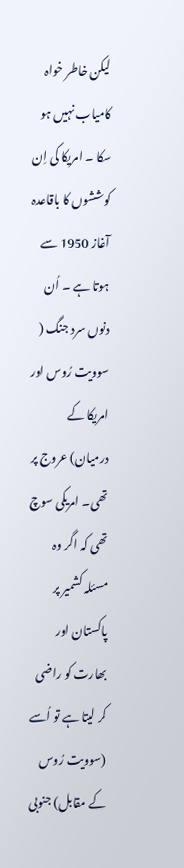لیکن خاطر خواہ کامیاب نہیں ہو سکا ۔ امریکا کی اِن کوششوں کا باقاعدہ آغاز 1950 سے ہوتا ہے ۔ اُن دنوں سرد جنگ ( سوویت رُوس اور امریکا کے درمیان) عروج پر تھی۔ امریکی سوچ تھی کہ اگر وہ مسئلہ کشمیر پر پاکستان اور بھارت کو راضی کر لیتا ہے تو اُسے (سوویت رُوس کے مقابل) جنوبی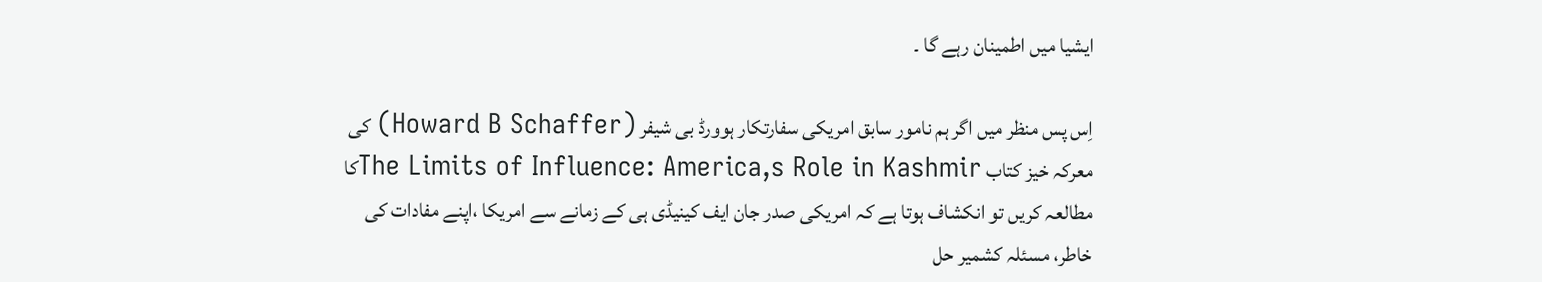ایشیا میں اطمینان رہے گا ۔

اِس پس منظر میں اگر ہم نامور سابق امریکی سفارتکار ہوورڈ بی شیفر (Howard B Schaffer) کی معرکہ خیز کتاب The Limits of Influence: America,s Role in Kashmirکا مطالعہ کریں تو انکشاف ہوتا ہے کہ امریکی صدر جان ایف کینیڈی ہی کے زمانے سے امریکا ،اپنے مفادات کی خاطر، مسئلہ کشمیر حل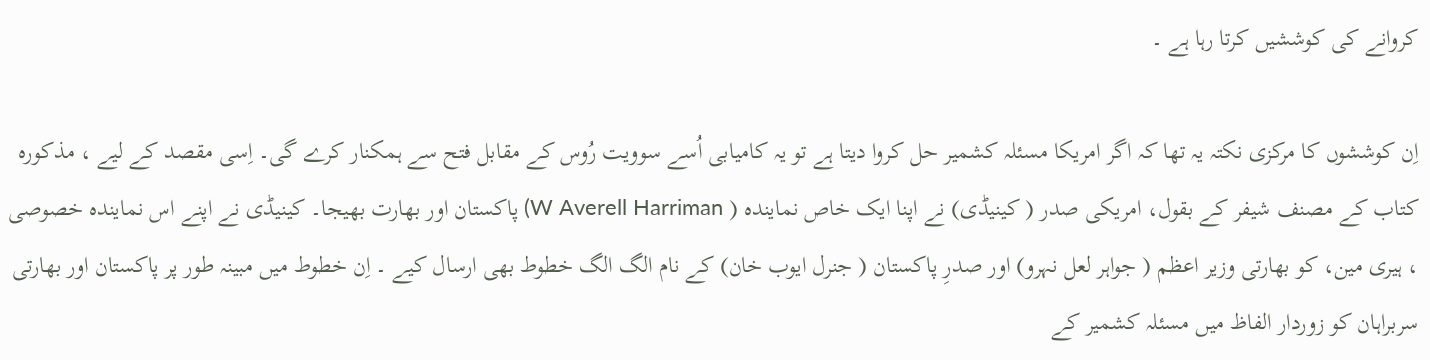کروانے کی کوششیں کرتا رہا ہے ۔

اِن کوششوں کا مرکزی نکتہ یہ تھا کہ اگر امریکا مسئلہ کشمیر حل کروا دیتا ہے تو یہ کامیابی اُسے سوویت رُوس کے مقابل فتح سے ہمکنار کرے گی۔ اِسی مقصد کے لیے ، مذکورہ کتاب کے مصنف شیفر کے بقول، امریکی صدر ( کینیڈی) نے اپنا ایک خاص نمایندہ ( W Averell Harriman) پاکستان اور بھارت بھیجا۔ کینیڈی نے اپنے اس نمایندہ خصوصی ، ہیری مین، کو بھارتی وزیر اعظم ( جواہر لعل نہرو) اور صدرِ پاکستان ( جنرل ایوب خان) کے نام الگ الگ خطوط بھی ارسال کیے ۔ اِن خطوط میں مبینہ طور پر پاکستان اور بھارتی سربراہان کو زوردار الفاظ میں مسئلہ کشمیر کے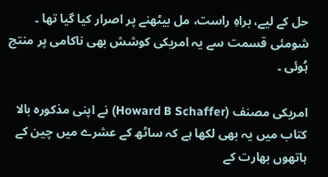حل کے لیے، براہِ راست، مل بیٹھنے پر اصرار کیا گیا تھا ۔ شومئی قسمت سے یہ امریکی کوشش بھی ناکامی پر منتج ہُوئی ۔

امریکی مصنف (Howard B Schaffer) نے اپنی مذکورہ بالا کتاب میں یہ بھی لکھا ہے کہ ساٹھ کے عشرے میں چین کے ہاتھوں بھارت کے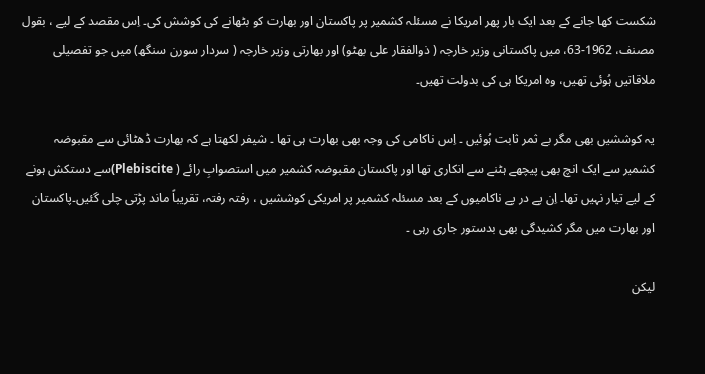شکست کھا جانے کے بعد ایک بار پھر امریکا نے مسئلہ کشمیر پر پاکستان اور بھارت کو بٹھانے کی کوشش کی۔ اِس مقصد کے لیے ، بقول مصنف، 1962-63، میں پاکستانی وزیر خارجہ ( ذوالفقار علی بھٹو) اور بھارتی وزیر خارجہ ( سردار سورن سنگھ) میں جو تفصیلی ملاقاتیں ہُوئی تھیں، وہ امریکا ہی کی بدولت تھیں۔

یہ کوششیں بھی مگر بے ثمر ثابت ہُوئیں ۔ اِس ناکامی کی وجہ بھی بھارت ہی تھا ۔ شیفر لکھتا ہے کہ بھارت ڈھٹائی سے مقبوضہ کشمیر سے ایک انچ بھی پیچھے ہٹنے سے انکاری تھا اور پاکستان مقبوضہ کشمیر میں استصوابِ رائے ( Plebiscite)سے دستکش ہونے کے لیے تیار نہیں تھا۔ اِن پے در پے ناکامیوں کے بعد مسئلہ کشمیر پر امریکی کوششیں ، رفتہ رفتہ، تقریباً ماند پڑتی چلی گئیں۔پاکستان اور بھارت میں مگر کشیدگی بھی بدستور جاری رہی ۔

لیکن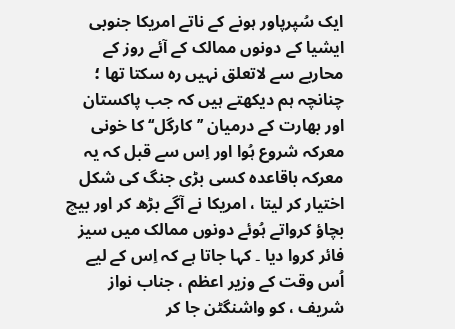ایک سُپرپاور ہونے کے ناتے امریکا جنوبی ایشیا کے دونوں ممالک کے آئے روز کے محاربے سے لاتعلق نہیں رہ سکتا تھا ؛ چنانچہ ہم دیکھتے ہیں کہ جب پاکستان اور بھارت کے درمیان ’’کارگل‘‘ کا خونی معرکہ شروع ہُوا اور اِس سے قبل کہ یہ معرکہ باقاعدہ کسی بڑی جنگ کی شکل اختیار کر لیتا ، امریکا نے آگے بڑھ کر اور بیچ بچاؤ کرواتے ہُوئے دونوں ممالک میں سیز فائر کروا دیا ۔ کہا جاتا ہے کہ اِس کے لیے اُس وقت کے وزیر اعظم ، جناب نواز شریف ، کو واشنگٹن جا کر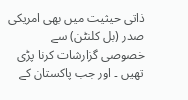ذاتی حیثیت میں بھی امریکی صدر (بل کلنٹن) سے خصوصی گزارشات کرنا پڑی تھیں ۔ اور جب پاکستان کے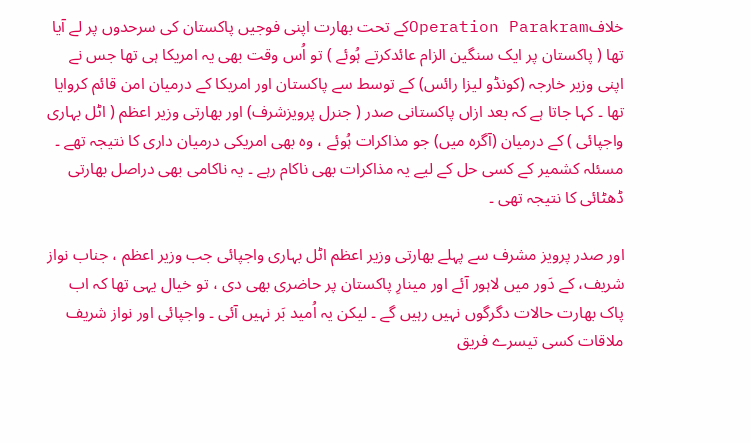خلافOperation Parakramکے تحت بھارت اپنی فوجیں پاکستان کی سرحدوں پر لے آیا تھا ( پاکستان پر ایک سنگین الزام عائدکرتے ہُوئے ) تو اُس وقت بھی یہ امریکا ہی تھا جس نے اپنی وزیر خارجہ (کونڈو لیزا رائس) کے توسط سے پاکستان اور امریکا کے درمیان امن قائم کروایا تھا ۔ کہا جاتا ہے کہ بعد ازاں پاکستانی صدر ( جنرل پرویزشرف) اور بھارتی وزیر اعظم ( اٹل بہاری واجپائی ) کے درمیان (آگرہ میں) جو مذاکرات ہُوئے ، وہ بھی امریکی درمیان داری کا نتیجہ تھے ۔ مسئلہ کشمیر کے کسی حل کے لیے یہ مذاکرات بھی ناکام رہے ۔ یہ ناکامی بھی دراصل بھارتی ڈھٹائی کا نتیجہ تھی ۔

اور صدر پرویز مشرف سے پہلے بھارتی وزیر اعظم اٹل بہاری واجپائی جب وزیر اعظم ، جناب نواز شریف، کے دَور میں لاہور آئے اور مینارِ پاکستان پر حاضری بھی دی ، تو خیال یہی تھا کہ اب پاک بھارت حالات دگرگوں نہیں رہیں گے ۔ لیکن یہ اُمید بَر نہیں آئی ۔ واجپائی اور نواز شریف ملاقات کسی تیسرے فریق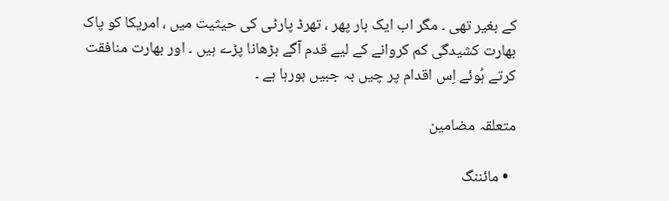کے بغیر تھی ۔ مگر اب ایک بار پھر ، تھرڈ پارٹی کی حیثیت میں ، امریکا کو پاک بھارت کشیدگی کم کروانے کے لیے قدم آگے بڑھانا پڑے ہیں ۔ اور بھارت منافقت کرتے ہُوئے اِس اقدام پر چیں بہ جبیں ہورہا ہے ۔

متعلقہ مضامین

  • مائننگ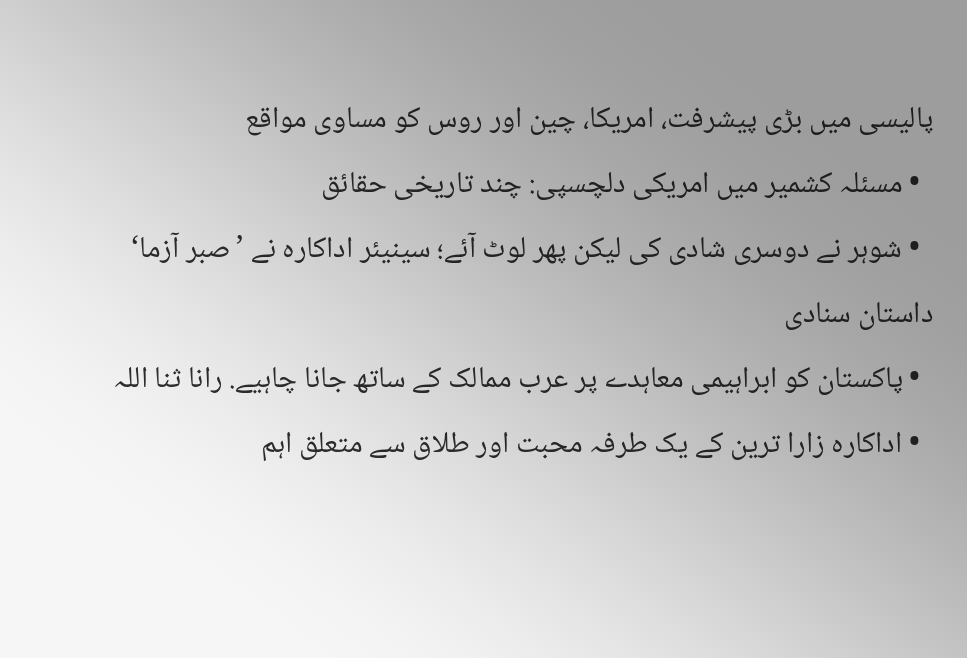پالیسی میں بڑی پیشرفت، امریکا، چین اور روس کو مساوی مواقع
  • مسئلہ کشمیر میں امریکی دلچسپی: چند تاریخی حقائق
  • شوہر نے دوسری شادی کی لیکن پھر لوٹ آئے؛ سینیئر اداکارہ نے ’صبر آزما‘ داستان سنادی
  • پاکستان کو ابراہیمی معاہدے پر عرب ممالک کے ساتھ جانا چاہیے. رانا ثنا اللہ
  • اداکارہ زارا ترین کے یک طرفہ محبت اور طلاق سے متعلق اہم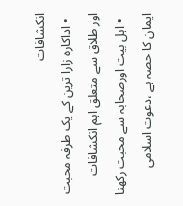انکشافات
  • اداکارہ زارا ترین کے یک طرفہ محبت اور طلاق سے متعلق اہم انکشافات
  • اہل بیت اورصحابہ سے محبت رکھنا ایمان کا حصہ ہے ،دعوت اسلامی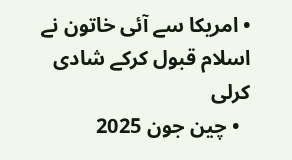• امریکا سے آئی خاتون نے اسلام قبول کرکے شادی کرلی
  • چین جون 2025